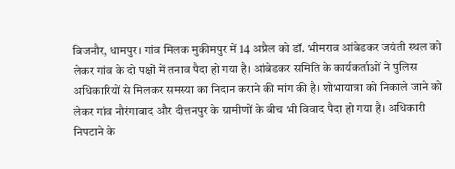बिजनौर, धामपुर। गांव मिलक मुकीमपुर में 14 अप्रैल को डॉ. भीमराव आंबेडकर जयंती स्थल को लेकर गांव के दो पक्षों में तनाव पैदा हो गया है। आंबेडकर समिति के कार्यकर्ताओं ने पुलिस अधिकारियों से मिलकर समस्या का निदान कराने की मांग की है। शोभायात्रा को निकाले जाने को लेकर गांव नौरंगाबाद और दीत्तनपुर के ग्रामीणों के बीच भी विवाद पैदा हो गया है। अधिकारी निपटाने के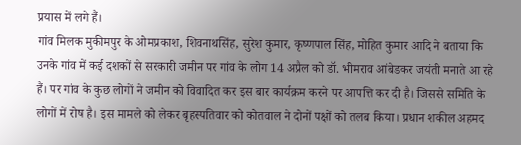प्रयास में लगे हैं।
गांव मिलक मुकीमपुर के ओमप्रकाश, शिवनाथसिंह, सुरेश कुमार, कृष्णपाल सिंह, मोहित कुमार आदि ने बताया कि उनके गांव में कई दशकों से सरकारी जमीन पर गांव के लोग 14 अप्रैल को डॉ. भीमराव आंबेडकर जयंती मनाते आ रहे हैं। पर गांव के कुछ लोगों ने जमीन को विवादित कर इस बार कार्यक्रम करने पर आपत्ति कर दी है। जिससे समिति के लोगों में रोष है। इस मामले को लेकर बृहस्पतिवार को कोतवाल ने दोनों पक्षों को तलब किया। प्रधान शकील अहमद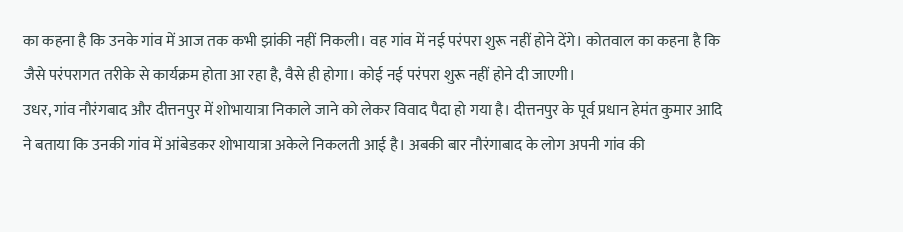का कहना है कि उनके गांव में आज तक कभी झांकी नहीं निकली। वह गांव में नई परंपरा शुरू नहीं होने देंगे। कोतवाल का कहना है कि जैसे परंपरागत तरीके से कार्यक्रम होता आ रहा है, वैसे ही होगा। कोई नई परंपरा शुरू नहीं होने दी जाएगी।
उधर, गांव नौरंगबाद और दीत्तनपुर में शोभायात्रा निकाले जाने को लेकर विवाद पैदा हो गया है। दीत्तनपुर के पूर्व प्रधान हेमंत कुमार आदि ने बताया कि उनकी गांव में आंबेडकर शोभायात्रा अकेले निकलती आई है। अबकी बार नौरंगाबाद के लोग अपनी गांव की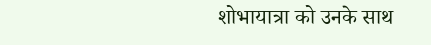शोभायात्रा को उनके साथ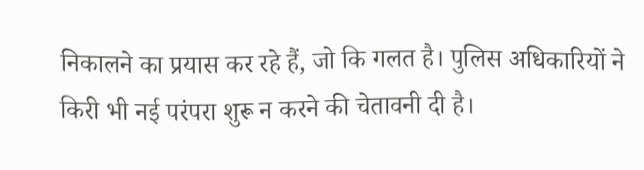निकालने का प्रयास कर रहे हैं, जो कि गलत है। पुलिस अधिकारियों ने किरी भी नई परंपरा शुरू न करने की चेतावनी दी है।